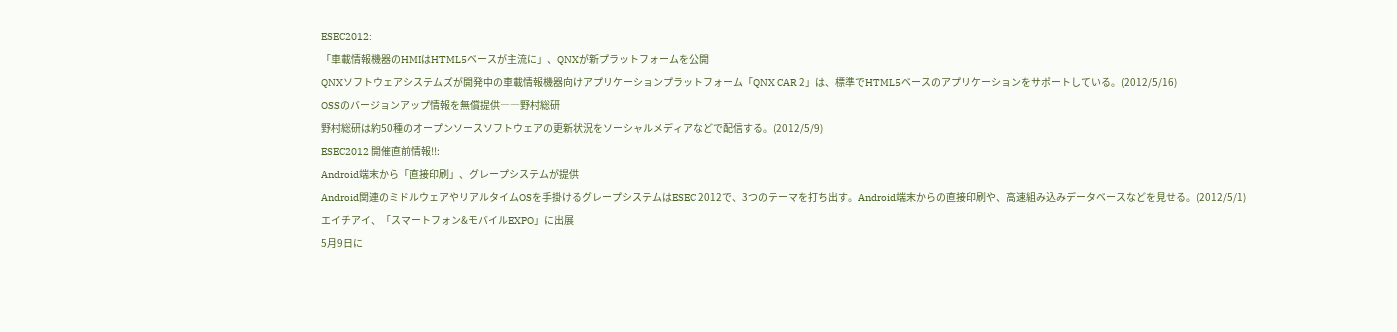ESEC2012:
「車載情報機器のHMIはHTML5ベースが主流に」、QNXが新プラットフォームを公開
QNXソフトウェアシステムズが開発中の車載情報機器向けアプリケーションプラットフォーム「QNX CAR 2」は、標準でHTML5ベースのアプリケーションをサポートしている。(2012/5/16)
OSSのバージョンアップ情報を無償提供――野村総研
野村総研は約50種のオープンソースソフトウェアの更新状況をソーシャルメディアなどで配信する。(2012/5/9)
ESEC2012 開催直前情報!!:
Android端末から「直接印刷」、グレープシステムが提供
Android関連のミドルウェアやリアルタイムOSを手掛けるグレープシステムはESEC 2012で、3つのテーマを打ち出す。Android端末からの直接印刷や、高速組み込みデータベースなどを見せる。(2012/5/1)
エイチアイ、「スマートフォン&モバイルEXPO」に出展
5月9日に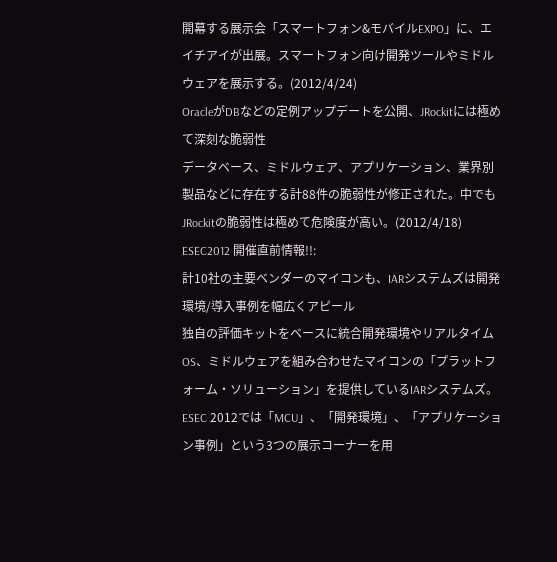開幕する展示会「スマートフォン&モバイルEXPO」に、エイチアイが出展。スマートフォン向け開発ツールやミドルウェアを展示する。(2012/4/24)
OracleがDBなどの定例アップデートを公開、JRockitには極めて深刻な脆弱性
データベース、ミドルウェア、アプリケーション、業界別製品などに存在する計88件の脆弱性が修正された。中でもJRockitの脆弱性は極めて危険度が高い。(2012/4/18)
ESEC2012 開催直前情報!!:
計10社の主要ベンダーのマイコンも、IARシステムズは開発環境/導入事例を幅広くアピール
独自の評価キットをベースに統合開発環境やリアルタイムOS、ミドルウェアを組み合わせたマイコンの「プラットフォーム・ソリューション」を提供しているIARシステムズ。ESEC 2012では「MCU」、「開発環境」、「アプリケーション事例」という3つの展示コーナーを用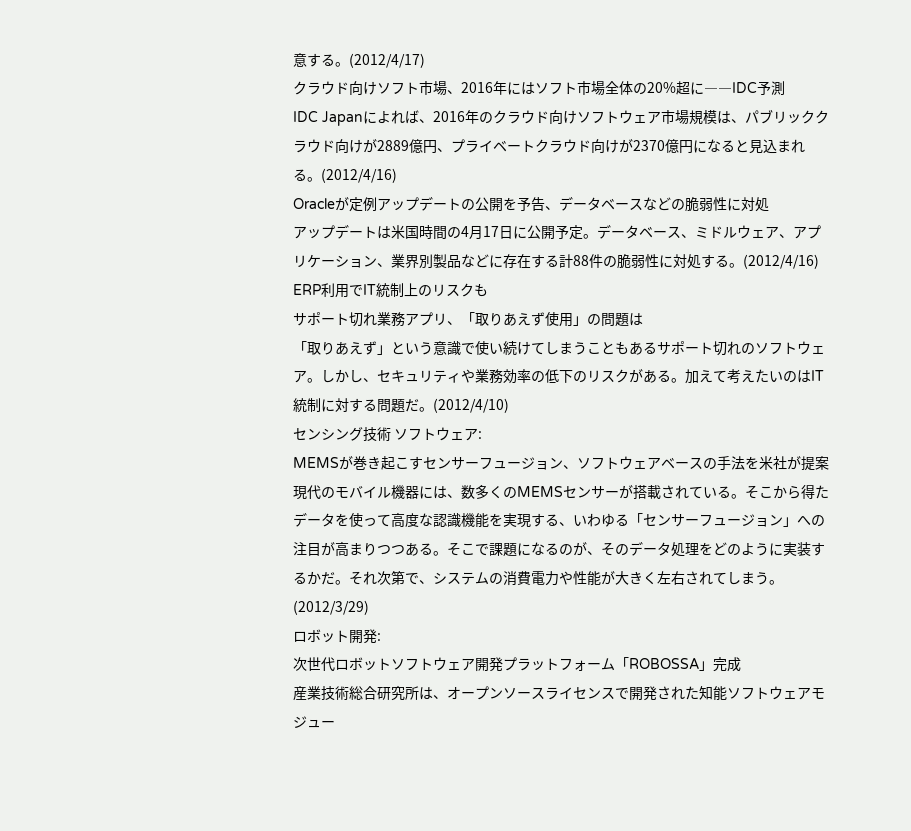意する。(2012/4/17)
クラウド向けソフト市場、2016年にはソフト市場全体の20%超に――IDC予測
IDC Japanによれば、2016年のクラウド向けソフトウェア市場規模は、パブリッククラウド向けが2889億円、プライベートクラウド向けが2370億円になると見込まれる。(2012/4/16)
Oracleが定例アップデートの公開を予告、データベースなどの脆弱性に対処
アップデートは米国時間の4月17日に公開予定。データベース、ミドルウェア、アプリケーション、業界別製品などに存在する計88件の脆弱性に対処する。(2012/4/16)
ERP利用でIT統制上のリスクも
サポート切れ業務アプリ、「取りあえず使用」の問題は
「取りあえず」という意識で使い続けてしまうこともあるサポート切れのソフトウェア。しかし、セキュリティや業務効率の低下のリスクがある。加えて考えたいのはIT統制に対する問題だ。(2012/4/10)
センシング技術 ソフトウェア:
MEMSが巻き起こすセンサーフュージョン、ソフトウェアベースの手法を米社が提案
現代のモバイル機器には、数多くのMEMSセンサーが搭載されている。そこから得たデータを使って高度な認識機能を実現する、いわゆる「センサーフュージョン」への注目が高まりつつある。そこで課題になるのが、そのデータ処理をどのように実装するかだ。それ次第で、システムの消費電力や性能が大きく左右されてしまう。(2012/3/29)
ロボット開発:
次世代ロボットソフトウェア開発プラットフォーム「ROBOSSA」完成
産業技術総合研究所は、オープンソースライセンスで開発された知能ソフトウェアモジュー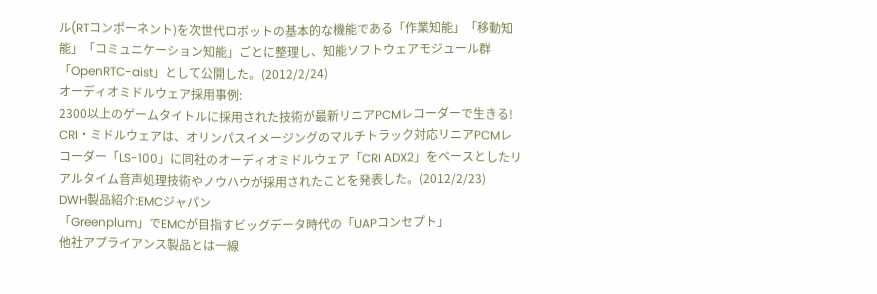ル(RTコンポーネント)を次世代ロボットの基本的な機能である「作業知能」「移動知能」「コミュニケーション知能」ごとに整理し、知能ソフトウェアモジュール群「OpenRTC-aist」として公開した。(2012/2/24)
オーディオミドルウェア採用事例:
2300以上のゲームタイトルに採用された技術が最新リニアPCMレコーダーで生きる!
CRI・ミドルウェアは、オリンパスイメージングのマルチトラック対応リニアPCMレコーダー「LS-100」に同社のオーディオミドルウェア「CRI ADX2」をベースとしたリアルタイム音声処理技術やノウハウが採用されたことを発表した。(2012/2/23)
DWH製品紹介:EMCジャパン
「Greenplum」でEMCが目指すビッグデータ時代の「UAPコンセプト」
他社アプライアンス製品とは一線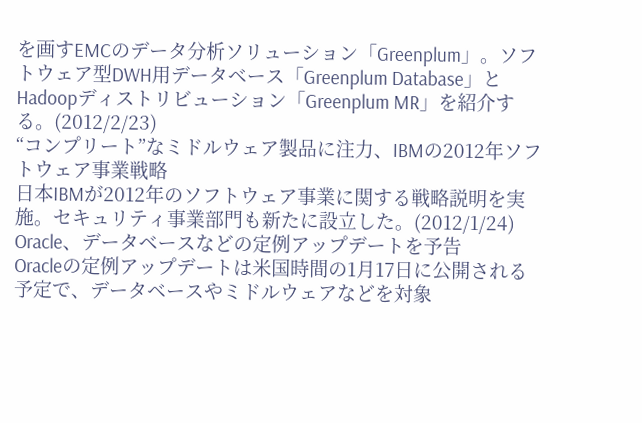を画すEMCのデータ分析ソリューション「Greenplum」。ソフトウェア型DWH用データベース「Greenplum Database」とHadoopディストリビューション「Greenplum MR」を紹介する。(2012/2/23)
“コンプリート”なミドルウェア製品に注力、IBMの2012年ソフトウェア事業戦略
日本IBMが2012年のソフトウェア事業に関する戦略説明を実施。セキュリティ事業部門も新たに設立した。(2012/1/24)
Oracle、データベースなどの定例アップデートを予告
Oracleの定例アップデートは米国時間の1月17日に公開される予定で、データベースやミドルウェアなどを対象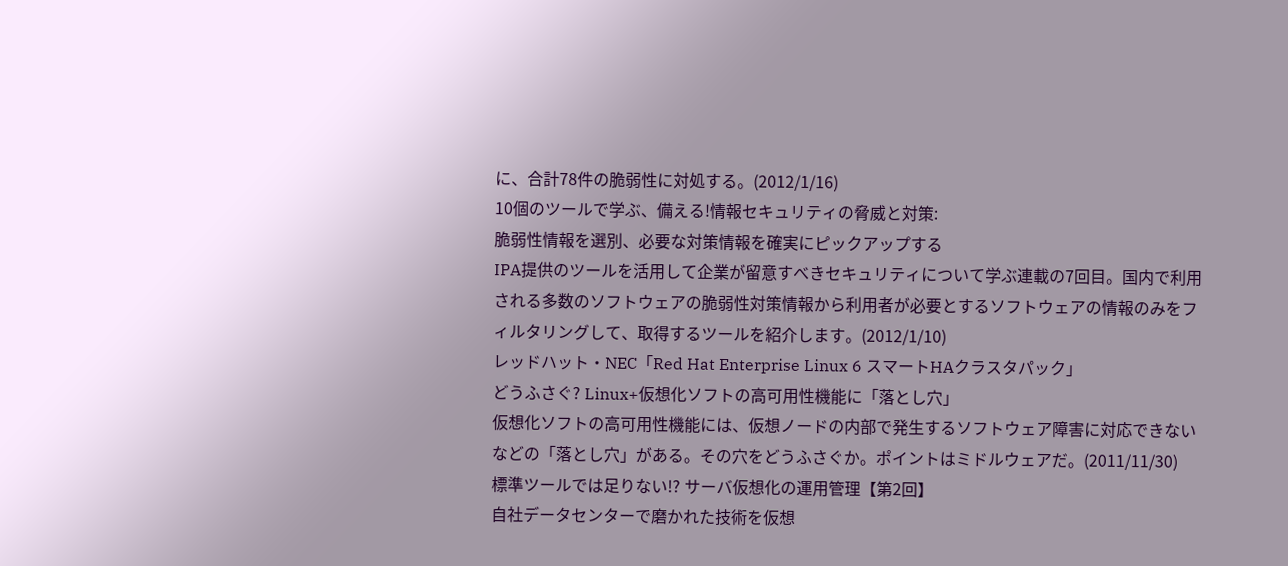に、合計78件の脆弱性に対処する。(2012/1/16)
10個のツールで学ぶ、備える!情報セキュリティの脅威と対策:
脆弱性情報を選別、必要な対策情報を確実にピックアップする
IPA提供のツールを活用して企業が留意すべきセキュリティについて学ぶ連載の7回目。国内で利用される多数のソフトウェアの脆弱性対策情報から利用者が必要とするソフトウェアの情報のみをフィルタリングして、取得するツールを紹介します。(2012/1/10)
レッドハット・NEC「Red Hat Enterprise Linux 6 スマートHAクラスタパック」
どうふさぐ? Linux+仮想化ソフトの高可用性機能に「落とし穴」
仮想化ソフトの高可用性機能には、仮想ノードの内部で発生するソフトウェア障害に対応できないなどの「落とし穴」がある。その穴をどうふさぐか。ポイントはミドルウェアだ。(2011/11/30)
標準ツールでは足りない!? サーバ仮想化の運用管理【第2回】
自社データセンターで磨かれた技術を仮想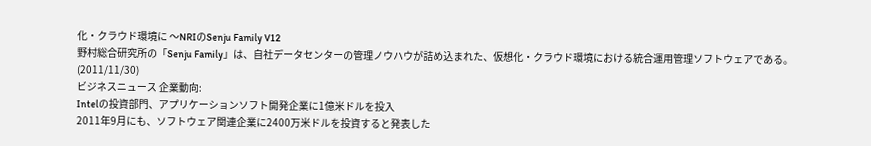化・クラウド環境に 〜NRIのSenju Family V12
野村総合研究所の「Senju Family」は、自社データセンターの管理ノウハウが詰め込まれた、仮想化・クラウド環境における統合運用管理ソフトウェアである。(2011/11/30)
ビジネスニュース 企業動向:
Intelの投資部門、アプリケーションソフト開発企業に1億米ドルを投入
2011年9月にも、ソフトウェア関連企業に2400万米ドルを投資すると発表した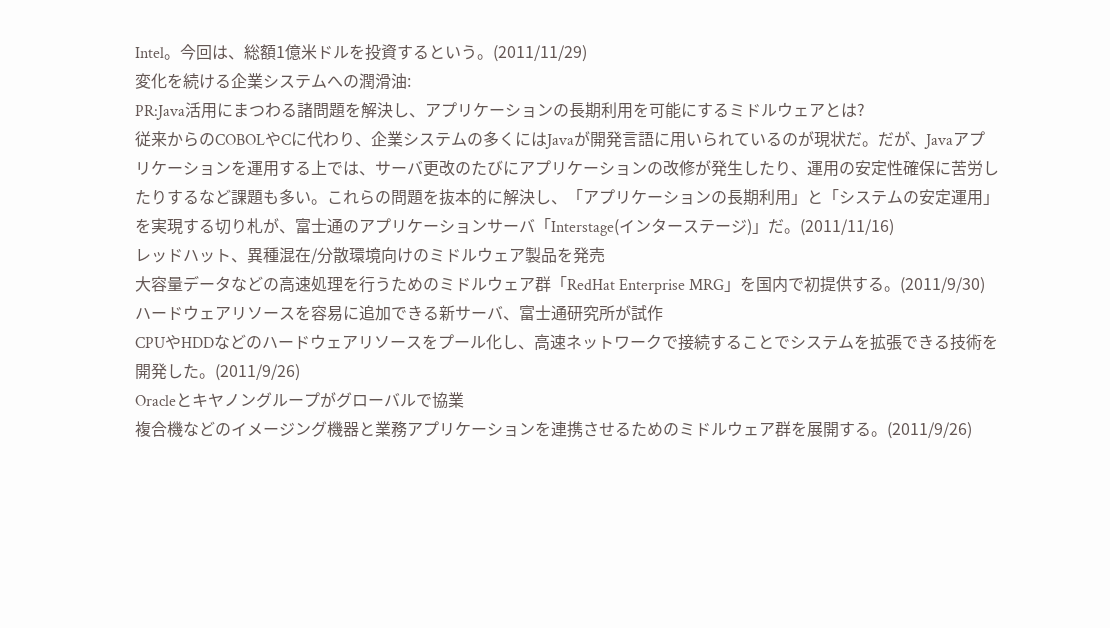Intel。今回は、総額1億米ドルを投資するという。(2011/11/29)
変化を続ける企業システムへの潤滑油:
PR:Java活用にまつわる諸問題を解決し、アプリケーションの長期利用を可能にするミドルウェアとは?
従来からのCOBOLやCに代わり、企業システムの多くにはJavaが開発言語に用いられているのが現状だ。だが、Javaアプリケーションを運用する上では、サーバ更改のたびにアプリケーションの改修が発生したり、運用の安定性確保に苦労したりするなど課題も多い。これらの問題を抜本的に解決し、「アプリケーションの長期利用」と「システムの安定運用」を実現する切り札が、富士通のアプリケーションサーバ「Interstage(インターステージ)」だ。(2011/11/16)
レッドハット、異種混在/分散環境向けのミドルウェア製品を発売
大容量データなどの高速処理を行うためのミドルウェア群「RedHat Enterprise MRG」を国内で初提供する。(2011/9/30)
ハードウェアリソースを容易に追加できる新サーバ、富士通研究所が試作
CPUやHDDなどのハードウェアリソースをプール化し、高速ネットワークで接続することでシステムを拡張できる技術を開発した。(2011/9/26)
Oracleとキヤノングループがグローバルで協業
複合機などのイメージング機器と業務アプリケーションを連携させるためのミドルウェア群を展開する。(2011/9/26)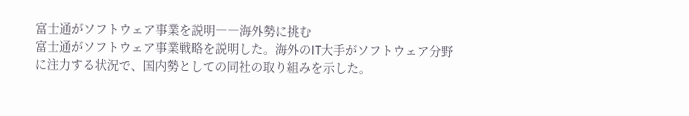富士通がソフトウェア事業を説明――海外勢に挑む
富士通がソフトウェア事業戦略を説明した。海外のIT大手がソフトウェア分野に注力する状況で、国内勢としての同社の取り組みを示した。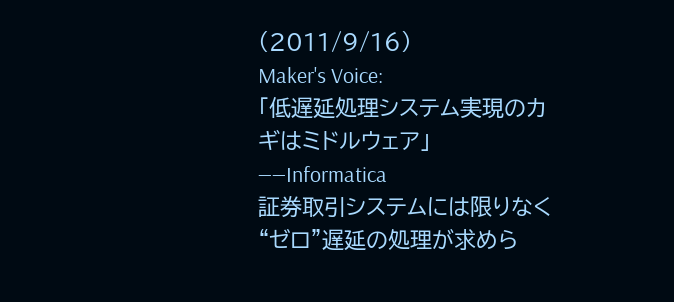(2011/9/16)
Maker's Voice:
「低遅延処理システム実現のカギはミドルウェア」――Informatica
証券取引システムには限りなく“ゼロ”遅延の処理が求めら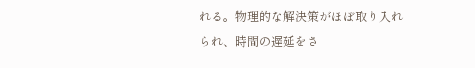れる。物理的な解決策がほぼ取り入れられ、時間の遅延をさ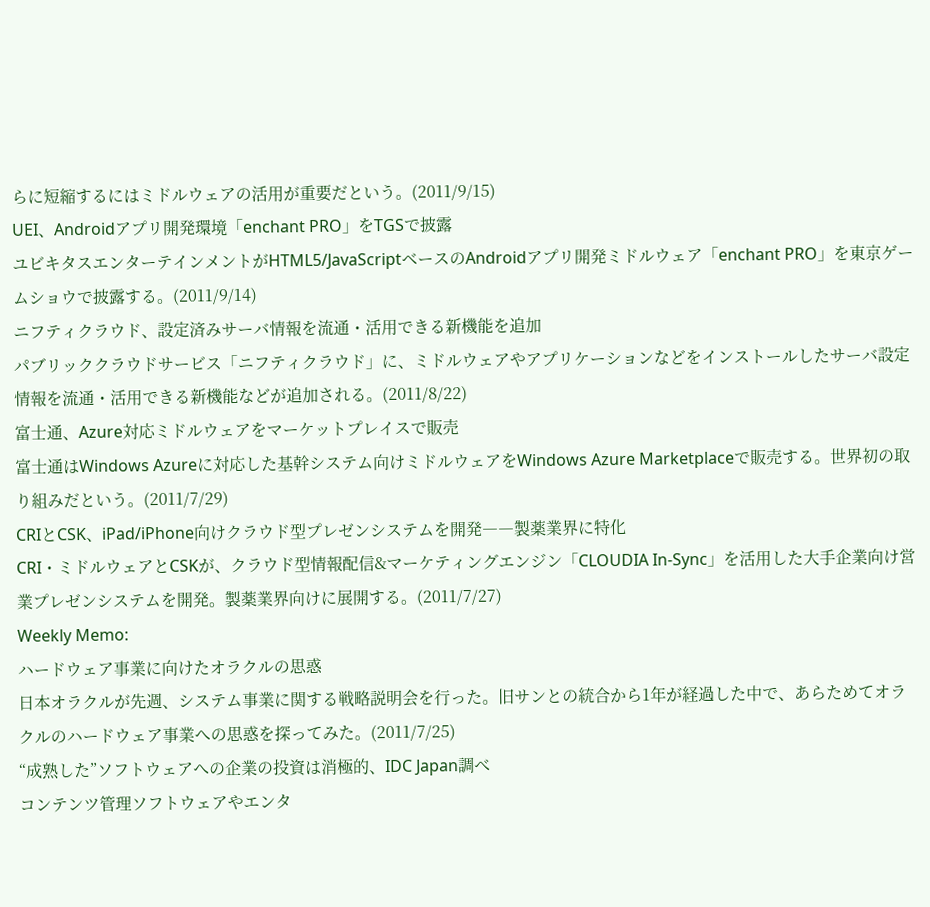らに短縮するにはミドルウェアの活用が重要だという。(2011/9/15)
UEI、Androidアプリ開発環境「enchant PRO」をTGSで披露
ユビキタスエンターテインメントがHTML5/JavaScriptベースのAndroidアプリ開発ミドルウェア「enchant PRO」を東京ゲームショウで披露する。(2011/9/14)
ニフティクラウド、設定済みサーバ情報を流通・活用できる新機能を追加
パブリッククラウドサービス「ニフティクラウド」に、ミドルウェアやアプリケーションなどをインストールしたサーバ設定情報を流通・活用できる新機能などが追加される。(2011/8/22)
富士通、Azure対応ミドルウェアをマーケットプレイスで販売
富士通はWindows Azureに対応した基幹システム向けミドルウェアをWindows Azure Marketplaceで販売する。世界初の取り組みだという。(2011/7/29)
CRIとCSK、iPad/iPhone向けクラウド型プレゼンシステムを開発――製薬業界に特化
CRI・ミドルウェアとCSKが、クラウド型情報配信&マーケティングエンジン「CLOUDIA In-Sync」を活用した大手企業向け営業プレゼンシステムを開発。製薬業界向けに展開する。(2011/7/27)
Weekly Memo:
ハードウェア事業に向けたオラクルの思惑
日本オラクルが先週、システム事業に関する戦略説明会を行った。旧サンとの統合から1年が経過した中で、あらためてオラクルのハードウェア事業への思惑を探ってみた。(2011/7/25)
“成熟した”ソフトウェアへの企業の投資は消極的、IDC Japan調べ
コンテンツ管理ソフトウェアやエンタ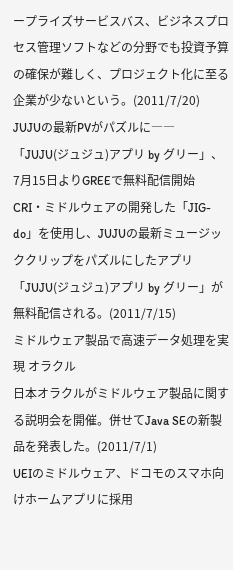ープライズサービスバス、ビジネスプロセス管理ソフトなどの分野でも投資予算の確保が難しく、プロジェクト化に至る企業が少ないという。(2011/7/20)
JUJUの最新PVがパズルに――「JUJU(ジュジュ)アプリ by グリー」、7月15日よりGREEで無料配信開始
CRI・ミドルウェアの開発した「JIG-do」を使用し、JUJUの最新ミュージッククリップをパズルにしたアプリ「JUJU(ジュジュ)アプリ by グリー」が無料配信される。(2011/7/15)
ミドルウェア製品で高速データ処理を実現 オラクル
日本オラクルがミドルウェア製品に関する説明会を開催。併せてJava SEの新製品を発表した。(2011/7/1)
UEIのミドルウェア、ドコモのスマホ向けホームアプリに採用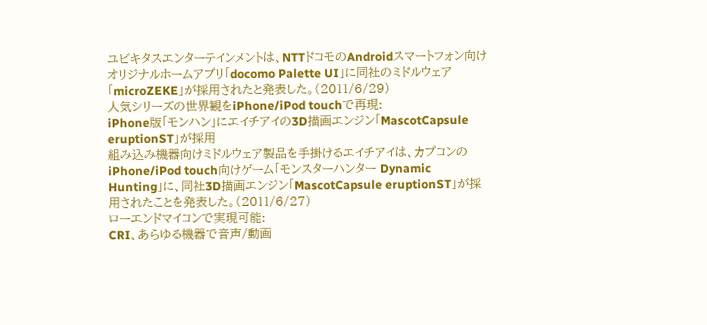ユビキタスエンターテインメントは、NTTドコモのAndroidスマートフォン向けオリジナルホームアプリ「docomo Palette UI」に同社のミドルウェア「microZEKE」が採用されたと発表した。(2011/6/29)
人気シリーズの世界観をiPhone/iPod touchで再現:
iPhone版「モンハン」にエイチアイの3D描画エンジン「MascotCapsule eruptionST」が採用
組み込み機器向けミドルウェア製品を手掛けるエイチアイは、カプコンのiPhone/iPod touch向けゲーム「モンスターハンター Dynamic Hunting」に、同社3D描画エンジン「MascotCapsule eruptionST」が採用されたことを発表した。(2011/6/27)
ローエンドマイコンで実現可能:
CRI、あらゆる機器で音声/動画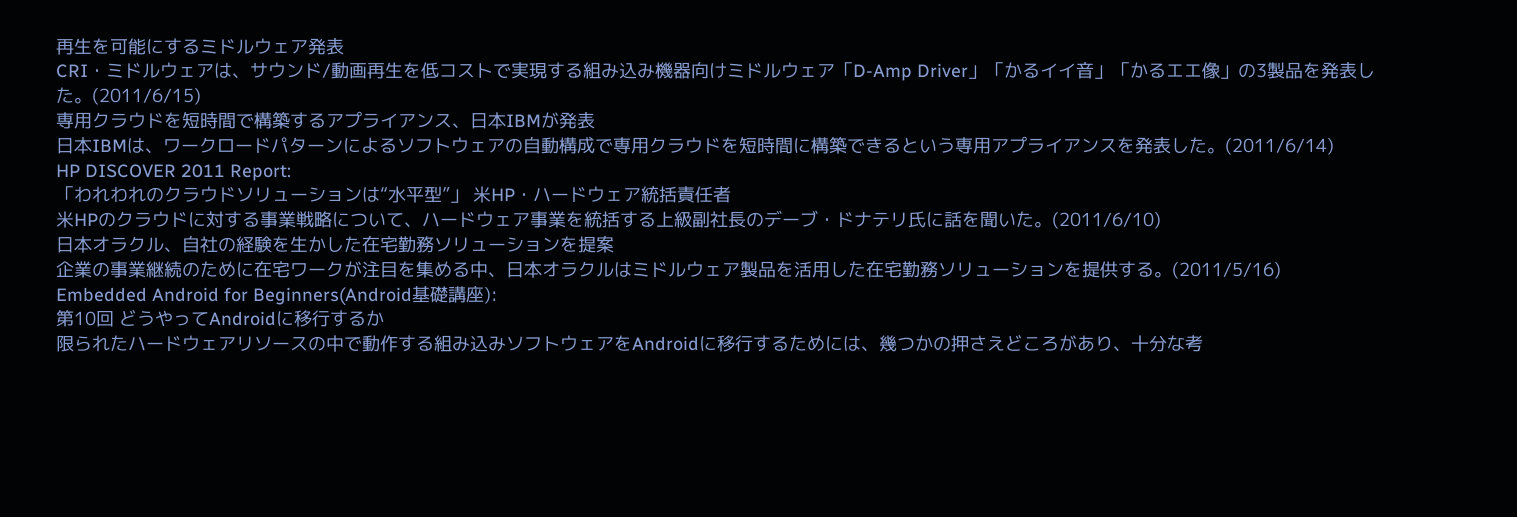再生を可能にするミドルウェア発表
CRI・ミドルウェアは、サウンド/動画再生を低コストで実現する組み込み機器向けミドルウェア「D-Amp Driver」「かるイイ音」「かるエエ像」の3製品を発表した。(2011/6/15)
専用クラウドを短時間で構築するアプライアンス、日本IBMが発表
日本IBMは、ワークロードパターンによるソフトウェアの自動構成で専用クラウドを短時間に構築できるという専用アプライアンスを発表した。(2011/6/14)
HP DISCOVER 2011 Report:
「われわれのクラウドソリューションは“水平型”」 米HP・ハードウェア統括責任者
米HPのクラウドに対する事業戦略について、ハードウェア事業を統括する上級副社長のデーブ・ドナテリ氏に話を聞いた。(2011/6/10)
日本オラクル、自社の経験を生かした在宅勤務ソリューションを提案
企業の事業継続のために在宅ワークが注目を集める中、日本オラクルはミドルウェア製品を活用した在宅勤務ソリューションを提供する。(2011/5/16)
Embedded Android for Beginners(Android基礎講座):
第10回 どうやってAndroidに移行するか
限られたハードウェアリソースの中で動作する組み込みソフトウェアをAndroidに移行するためには、幾つかの押さえどころがあり、十分な考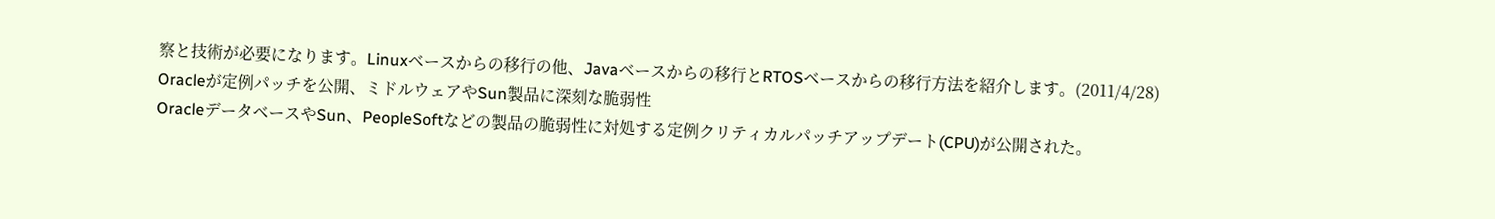察と技術が必要になります。Linuxベースからの移行の他、Javaベースからの移行とRTOSベースからの移行方法を紹介します。(2011/4/28)
Oracleが定例パッチを公開、ミドルウェアやSun製品に深刻な脆弱性
OracleデータベースやSun、PeopleSoftなどの製品の脆弱性に対処する定例クリティカルパッチアップデート(CPU)が公開された。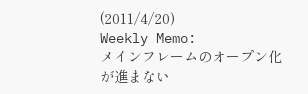(2011/4/20)
Weekly Memo:
メインフレームのオープン化が進まない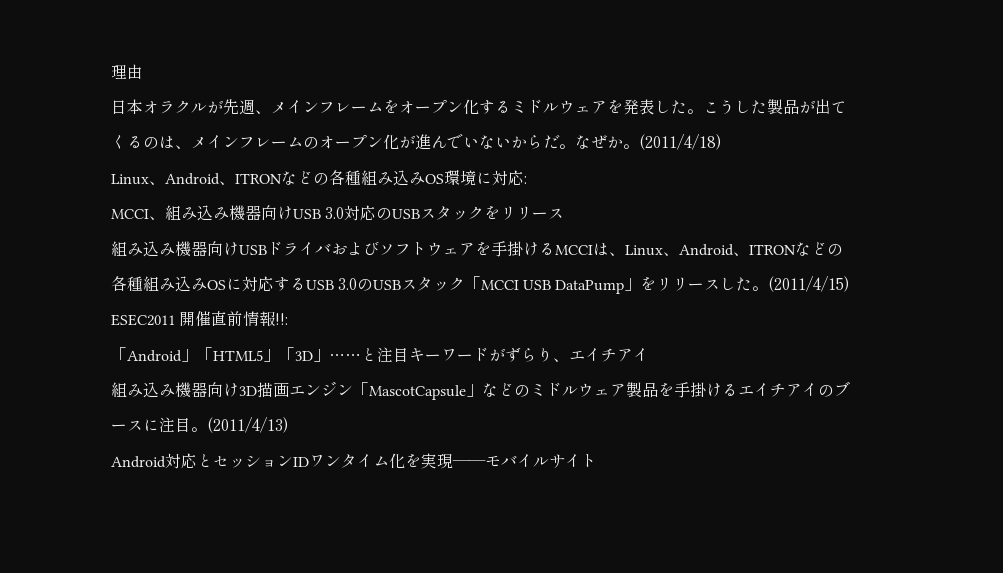理由
日本オラクルが先週、メインフレームをオープン化するミドルウェアを発表した。こうした製品が出てくるのは、メインフレームのオープン化が進んでいないからだ。なぜか。(2011/4/18)
Linux、Android、ITRONなどの各種組み込みOS環境に対応:
MCCI、組み込み機器向けUSB 3.0対応のUSBスタックをリリース
組み込み機器向けUSBドライバおよびソフトウェアを手掛けるMCCIは、Linux、Android、ITRONなどの各種組み込みOSに対応するUSB 3.0のUSBスタック「MCCI USB DataPump」をリリースした。(2011/4/15)
ESEC2011 開催直前情報!!:
「Android」「HTML5」「3D」……と注目キーワードがずらり、エイチアイ
組み込み機器向け3D描画エンジン「MascotCapsule」などのミドルウェア製品を手掛けるエイチアイのブースに注目。(2011/4/13)
Android対応とセッションIDワンタイム化を実現――モバイルサイト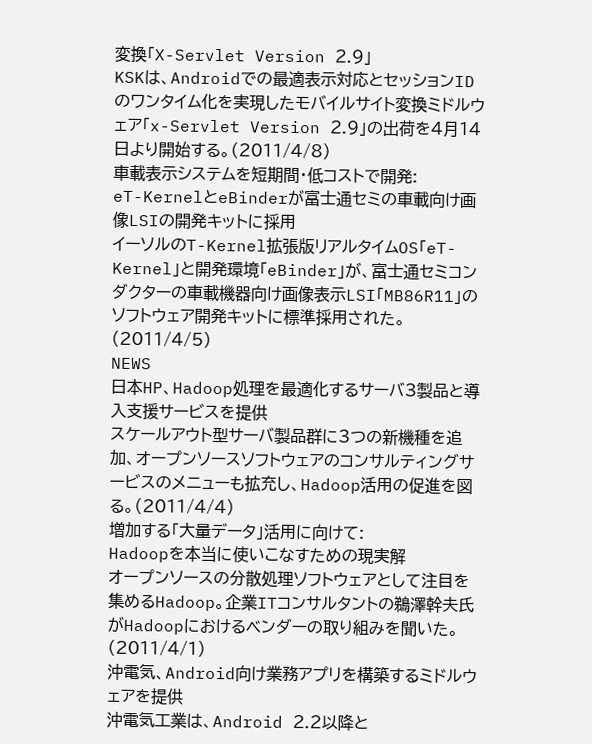変換「X-Servlet Version 2.9」
KSKは、Androidでの最適表示対応とセッションIDのワンタイム化を実現したモバイルサイト変換ミドルウェア「x-Servlet Version 2.9」の出荷を4月14日より開始する。(2011/4/8)
車載表示システムを短期間・低コストで開発:
eT-KernelとeBinderが富士通セミの車載向け画像LSIの開発キットに採用
イーソルのT-Kernel拡張版リアルタイムOS「eT-Kernel」と開発環境「eBinder」が、富士通セミコンダクターの車載機器向け画像表示LSI「MB86R11」のソフトウェア開発キットに標準採用された。(2011/4/5)
NEWS
日本HP、Hadoop処理を最適化するサーバ3製品と導入支援サービスを提供
スケールアウト型サーバ製品群に3つの新機種を追加、オープンソースソフトウェアのコンサルティングサービスのメニューも拡充し、Hadoop活用の促進を図る。(2011/4/4)
増加する「大量データ」活用に向けて:
Hadoopを本当に使いこなすための現実解
オープンソースの分散処理ソフトウェアとして注目を集めるHadoop。企業ITコンサルタントの鵜澤幹夫氏がHadoopにおけるベンダーの取り組みを聞いた。(2011/4/1)
沖電気、Android向け業務アプリを構築するミドルウェアを提供
沖電気工業は、Android 2.2以降と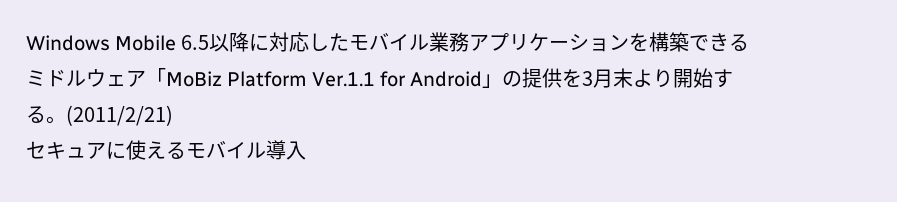Windows Mobile 6.5以降に対応したモバイル業務アプリケーションを構築できるミドルウェア「MoBiz Platform Ver.1.1 for Android」の提供を3月末より開始する。(2011/2/21)
セキュアに使えるモバイル導入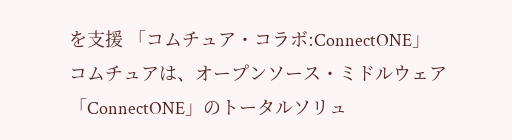を支援 「コムチュア・コラボ:ConnectONE」
コムチュアは、オープンソース・ミドルウェア「ConnectONE」のトータルソリュ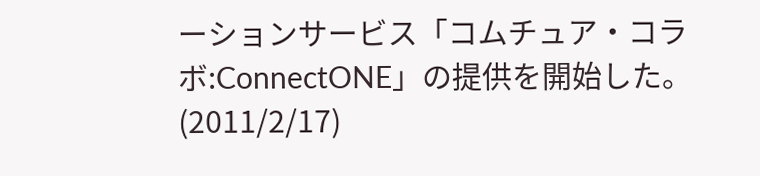ーションサービス「コムチュア・コラボ:ConnectONE」の提供を開始した。(2011/2/17)